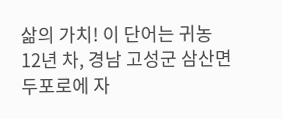삶의 가치! 이 단어는 귀농 12년 차, 경남 고성군 삼산면 두포로에 자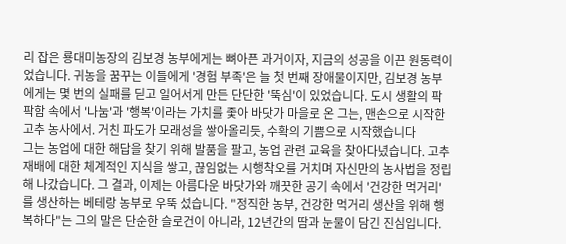리 잡은 룡대미농장의 김보경 농부에게는 뼈아픈 과거이자, 지금의 성공을 이끈 원동력이었습니다. 귀농을 꿈꾸는 이들에게 '경험 부족'은 늘 첫 번째 장애물이지만, 김보경 농부에게는 몇 번의 실패를 딛고 일어서게 만든 단단한 '뚝심'이 있었습니다. 도시 생활의 팍팍함 속에서 '나눔'과 '행복'이라는 가치를 좇아 바닷가 마을로 온 그는, 맨손으로 시작한 고추 농사에서. 거친 파도가 모래성을 쌓아올리듯, 수확의 기쁨으로 시작했습니다
그는 농업에 대한 해답을 찾기 위해 발품을 팔고, 농업 관련 교육을 찾아다녔습니다. 고추 재배에 대한 체계적인 지식을 쌓고, 끊임없는 시행착오를 거치며 자신만의 농사법을 정립해 나갔습니다. 그 결과, 이제는 아름다운 바닷가와 깨끗한 공기 속에서 '건강한 먹거리'를 생산하는 베테랑 농부로 우뚝 섰습니다. "정직한 농부, 건강한 먹거리 생산을 위해 행복하다"는 그의 말은 단순한 슬로건이 아니라, 12년간의 땀과 눈물이 담긴 진심입니다.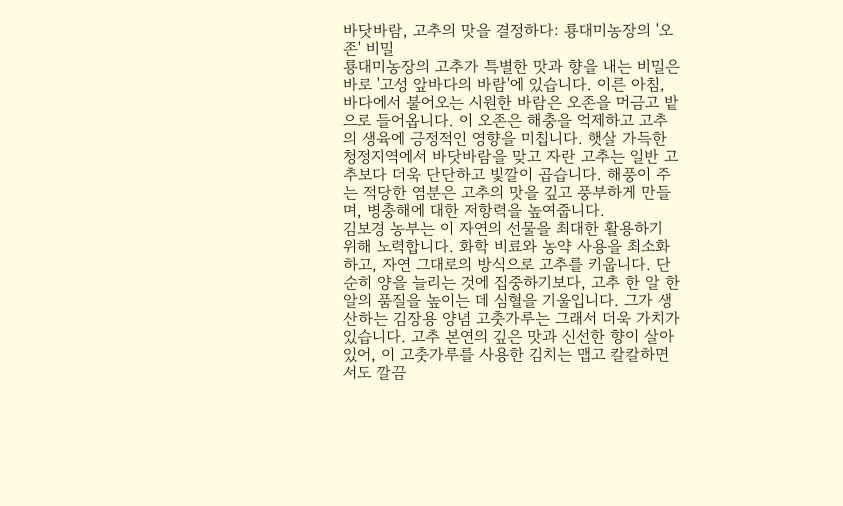바닷바람, 고추의 맛을 결정하다: 룡대미농장의 '오존' 비밀
룡대미농장의 고추가 특별한 맛과 향을 내는 비밀은 바로 '고성 앞바다의 바람'에 있습니다. 이른 아침, 바다에서 불어오는 시원한 바람은 오존을 머금고 밭으로 들어옵니다. 이 오존은 해충을 억제하고 고추의 생육에 긍정적인 영향을 미칩니다. 햇살 가득한 청정지역에서 바닷바람을 맞고 자란 고추는 일반 고추보다 더욱 단단하고 빛깔이 곱습니다. 해풍이 주는 적당한 염분은 고추의 맛을 깊고 풍부하게 만들며, 병충해에 대한 저항력을 높여줍니다.
김보경 농부는 이 자연의 선물을 최대한 활용하기 위해 노력합니다. 화학 비료와 농약 사용을 최소화하고, 자연 그대로의 방식으로 고추를 키웁니다. 단순히 양을 늘리는 것에 집중하기보다, 고추 한 알 한 알의 품질을 높이는 데 심혈을 기울입니다. 그가 생산하는 김장용 양념 고춧가루는 그래서 더욱 가치가 있습니다. 고추 본연의 깊은 맛과 신선한 향이 살아있어, 이 고춧가루를 사용한 김치는 맵고 칼칼하면서도 깔끔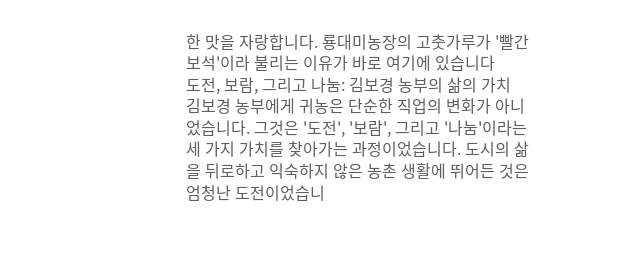한 맛을 자랑합니다. 룡대미농장의 고춧가루가 '빨간 보석'이라 불리는 이유가 바로 여기에 있습니다
도전, 보람, 그리고 나눔: 김보경 농부의 삶의 가치
김보경 농부에게 귀농은 단순한 직업의 변화가 아니었습니다. 그것은 '도전', '보람', 그리고 '나눔'이라는 세 가지 가치를 찾아가는 과정이었습니다. 도시의 삶을 뒤로하고 익숙하지 않은 농촌 생활에 뛰어든 것은 엄청난 도전이었습니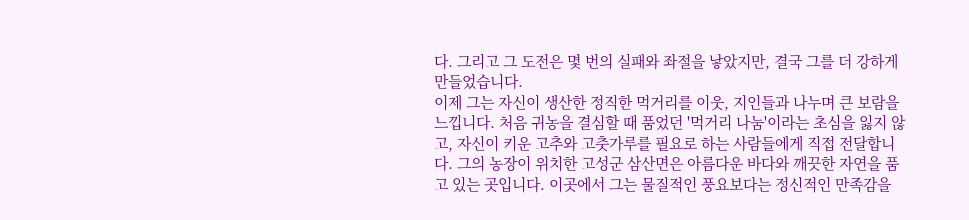다. 그리고 그 도전은 몇 번의 실패와 좌절을 낳았지만, 결국 그를 더 강하게 만들었습니다.
이제 그는 자신이 생산한 정직한 먹거리를 이웃, 지인들과 나누며 큰 보람을 느낍니다. 처음 귀농을 결심할 때 품었던 '먹거리 나눔'이라는 초심을 잃지 않고, 자신이 키운 고추와 고춧가루를 필요로 하는 사람들에게 직접 전달합니다. 그의 농장이 위치한 고성군 삼산면은 아름다운 바다와 깨끗한 자연을 품고 있는 곳입니다. 이곳에서 그는 물질적인 풍요보다는 정신적인 만족감을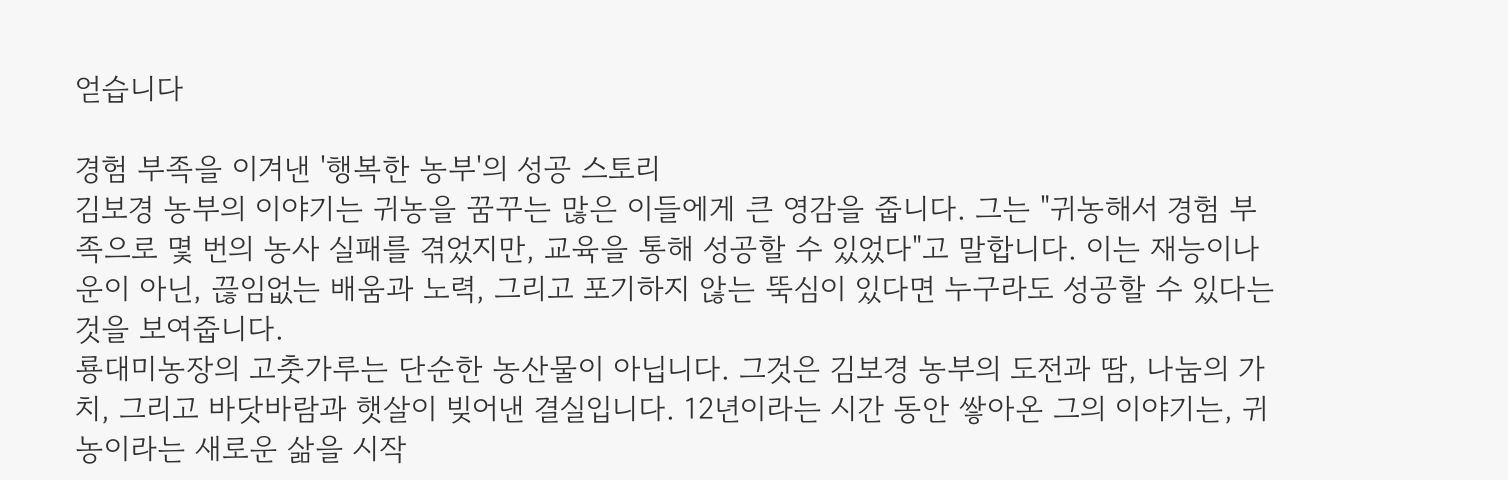얻습니다

경험 부족을 이겨낸 '행복한 농부'의 성공 스토리
김보경 농부의 이야기는 귀농을 꿈꾸는 많은 이들에게 큰 영감을 줍니다. 그는 "귀농해서 경험 부족으로 몇 번의 농사 실패를 겪었지만, 교육을 통해 성공할 수 있었다"고 말합니다. 이는 재능이나 운이 아닌, 끊임없는 배움과 노력, 그리고 포기하지 않는 뚝심이 있다면 누구라도 성공할 수 있다는 것을 보여줍니다.
룡대미농장의 고춧가루는 단순한 농산물이 아닙니다. 그것은 김보경 농부의 도전과 땀, 나눔의 가치, 그리고 바닷바람과 햇살이 빚어낸 결실입니다. 12년이라는 시간 동안 쌓아온 그의 이야기는, 귀농이라는 새로운 삶을 시작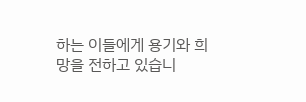하는 이들에게 용기와 희망을 전하고 있습니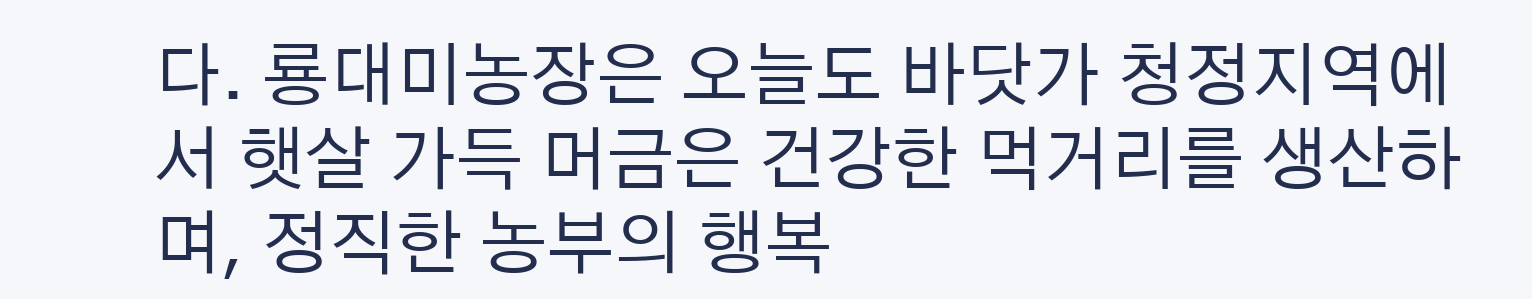다. 룡대미농장은 오늘도 바닷가 청정지역에서 햇살 가득 머금은 건강한 먹거리를 생산하며, 정직한 농부의 행복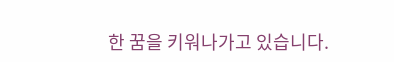한 꿈을 키워나가고 있습니다.